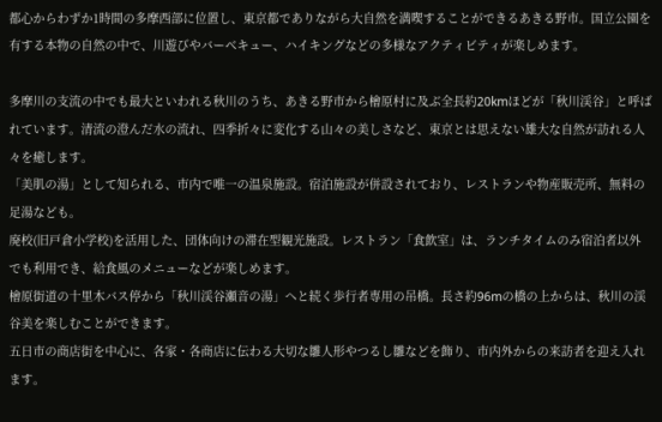都心からわずか1時間の多摩西部に位置し、東京都でありながら大自然を満喫することができるあきる野市。国立公園を有する本物の自然の中で、川遊びやバーベキュー、ハイキングなどの多様なアクティビティが楽しめます。

多摩川の支流の中でも最大といわれる秋川のうち、あきる野市から檜原村に及ぶ全長約20kmほどが「秋川渓谷」と呼ばれています。清流の澄んだ水の流れ、四季折々に変化する山々の美しさなど、東京とは思えない雄大な自然が訪れる人々を癒します。
「美肌の湯」として知られる、市内で唯一の温泉施設。宿泊施設が併設されており、レストランや物産販売所、無料の足湯なども。
廃校(旧戸倉小学校)を活用した、団体向けの滞在型観光施設。レストラン「食飲室」は、ランチタイムのみ宿泊者以外でも利用でき、給食風のメニューなどが楽しめます。
檜原街道の十里木バス停から「秋川渓谷瀬音の湯」へと続く歩行者専用の吊橋。長さ約96mの橋の上からは、秋川の渓谷美を楽しむことができます。
五日市の商店街を中心に、各家・各商店に伝わる大切な雛人形やつるし雛などを飾り、市内外からの来訪者を迎え入れます。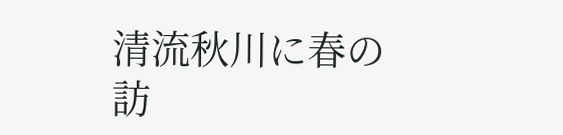清流秋川に春の訪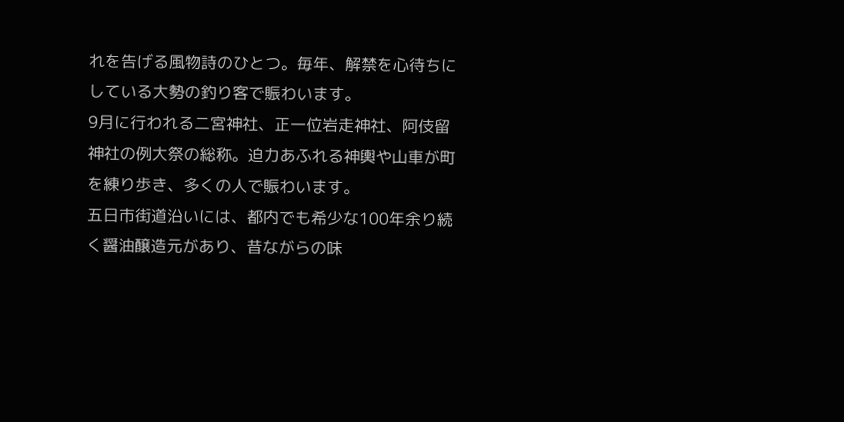れを告げる風物詩のひとつ。毎年、解禁を心待ちにしている大勢の釣り客で賑わいます。
9月に行われる二宮神社、正一位岩走神社、阿伎留神社の例大祭の総称。迫力あふれる神輿や山車が町を練り歩き、多くの人で賑わいます。
五日市街道沿いには、都内でも希少な100年余り続く醤油醸造元があり、昔ながらの味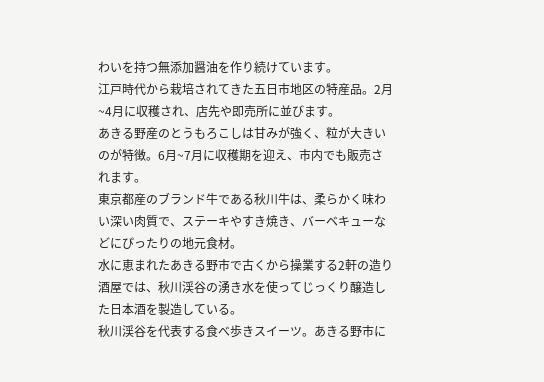わいを持つ無添加醤油を作り続けています。
江戸時代から栽培されてきた五日市地区の特産品。2月~4月に収穫され、店先や即売所に並びます。
あきる野産のとうもろこしは甘みが強く、粒が大きいのが特徴。6月~7月に収穫期を迎え、市内でも販売されます。
東京都産のブランド牛である秋川牛は、柔らかく味わい深い肉質で、ステーキやすき焼き、バーベキューなどにぴったりの地元食材。
水に恵まれたあきる野市で古くから操業する2軒の造り酒屋では、秋川渓谷の湧き水を使ってじっくり醸造した日本酒を製造している。
秋川渓谷を代表する食べ歩きスイーツ。あきる野市に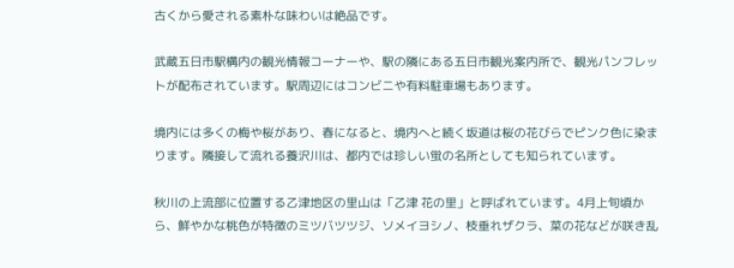古くから愛される素朴な味わいは絶品です。

武蔵五日市駅構内の観光情報コーナーや、駅の隣にある五日市観光案内所で、観光パンフレットが配布されています。駅周辺にはコンビニや有料駐車場もあります。

境内には多くの梅や桜があり、春になると、境内へと続く坂道は桜の花びらでピンク色に染まります。隣接して流れる養沢川は、都内では珍しい蛍の名所としても知られています。

秋川の上流部に位置する乙津地区の里山は「乙津 花の里」と呼ばれています。4月上旬頃から、鮮やかな桃色が特徴のミツバツツジ、ソメイヨシノ、枝垂れザクラ、菜の花などが咲き乱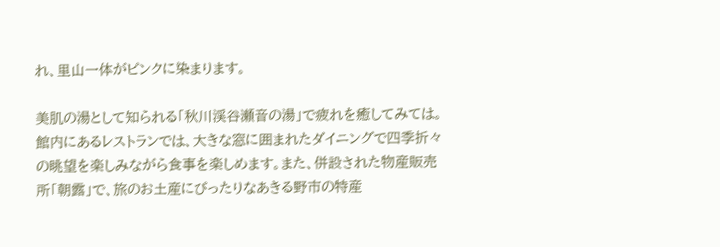れ、里山一体がピンクに染まります。

美肌の湯として知られる「秋川渓谷瀬音の湯」で疲れを癒してみては。館内にあるレストランでは、大きな窓に囲まれたダイニングで四季折々の眺望を楽しみながら食事を楽しめます。また、併設された物産販売所「朝露」で、旅のお土産にぴったりなあきる野市の特産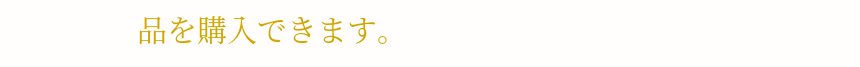品を購入できます。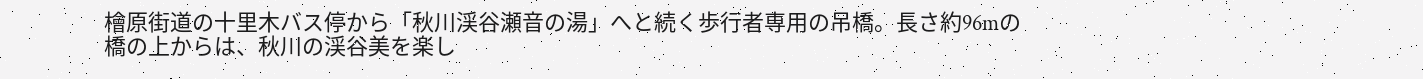檜原街道の十里木バス停から「秋川渓谷瀬音の湯」へと続く歩行者専用の吊橋。長さ約96mの橋の上からは、秋川の渓谷美を楽し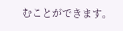むことができます。